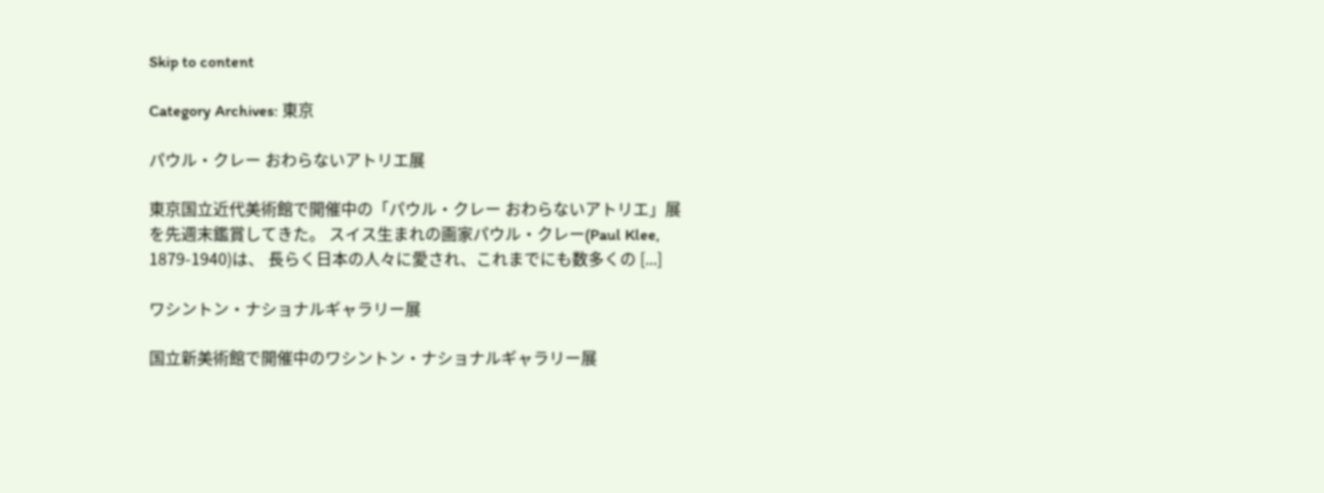Skip to content

Category Archives: 東京

パウル・クレー おわらないアトリエ展

東京国立近代美術館で開催中の「パウル・クレー おわらないアトリエ」展を先週末鑑賞してきた。 スイス生まれの画家パウル・クレー(Paul Klee, 1879-1940)は、 長らく日本の人々に愛され、これまでにも数多くの [...]

ワシントン・ナショナルギャラリー展

国立新美術館で開催中のワシントン・ナショナルギャラリー展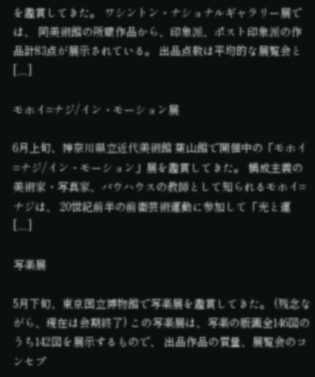を鑑賞してきた。 ワシントン・ナショナルギャラリー展では、 同美術館の所蔵作品から、印象派、ポスト印象派の作品計83点が展示されている。 出品点数は平均的な展覧会と [...]

モホイ=ナジ/イン・モーション展

6月上旬、神奈川県立近代美術館 葉山館で開催中の「モホイ=ナジ/イン・モーション」展を鑑賞してきた。 構成主義の美術家・写真家、バウハウスの教師として知られるモホイ=ナジは、 20世紀前半の前衛芸術運動に参加して「光と運 [...]

写楽展

5月下旬、東京国立博物館で写楽展を鑑賞してきた。 (残念ながら、現在は会期終了) この写楽展は、写楽の版画全146図のうち142図を展示するもので、 出品作品の質量、展覧会のコンセプ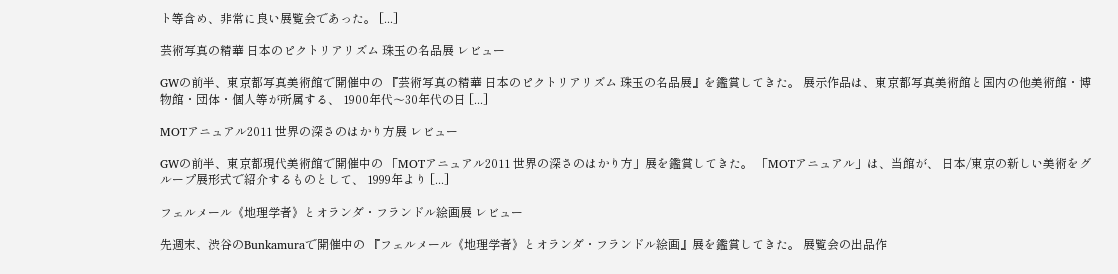ト等含め、非常に良い展覧会であった。 [...]

芸術写真の精華 日本のピクトリアリズム 珠玉の名品展 レビュー

GWの前半、東京都写真美術館で開催中の 『芸術写真の精華 日本のピクトリアリズム 珠玉の名品展』を鑑賞してきた。 展示作品は、東京都写真美術館と国内の他美術館・博物館・団体・個人等が所属する、 1900年代〜30年代の日 [...]

MOTアニュアル2011 世界の深さのはかり方展 レビュー

GWの前半、東京都現代美術館で開催中の 「MOTアニュアル2011 世界の深さのはかり方」展を鑑賞してきた。 「MOTアニュアル」は、当館が、 日本/東京の新しい美術をグループ展形式で紹介するものとして、 1999年より [...]

フェルメール《地理学者》とオランダ・フランドル絵画展 レビュー

先週末、渋谷のBunkamuraで開催中の 『フェルメール《地理学者》とオランダ・フランドル絵画』展を鑑賞してきた。 展覧会の出品作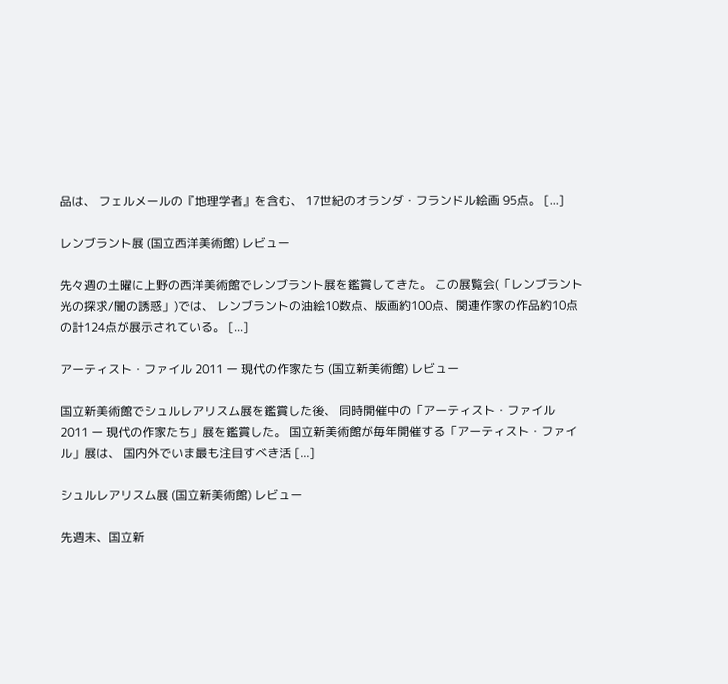品は、 フェルメールの『地理学者』を含む、 17世紀のオランダ・フランドル絵画 95点。 [...]

レンブラント展 (国立西洋美術館) レビュー

先々週の土曜に上野の西洋美術館でレンブラント展を鑑賞してきた。 この展覧会(「レンブラント 光の探求/闇の誘惑」)では、 レンブラントの油絵10数点、版画約100点、関連作家の作品約10点の計124点が展示されている。 [...]

アーティスト・ファイル 2011 ー 現代の作家たち (国立新美術館) レビュー

国立新美術館でシュルレアリスム展を鑑賞した後、 同時開催中の「アーティスト・ファイル 2011 ー 現代の作家たち」展を鑑賞した。 国立新美術館が毎年開催する「アーティスト・ファイル」展は、 国内外でいま最も注目すべき活 [...]

シュルレアリスム展 (国立新美術館) レビュー

先週末、国立新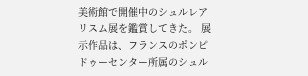美術館で開催中のシュルレアリスム展を鑑賞してきた。 展示作品は、フランスのポンピドゥーセンター所属のシュル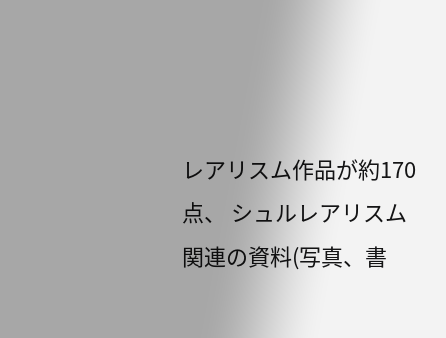レアリスム作品が約170点、 シュルレアリスム関連の資料(写真、書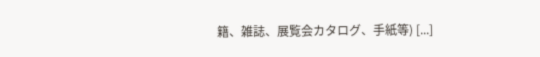籍、雑誌、展覧会カタログ、手紙等) [...]